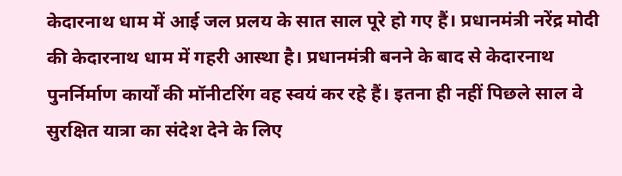केदारनाथ धाम में आई जल प्रलय के सात साल पूरे हो गए हैं। प्रधानमंत्री नरेंद्र मोदी की केदारनाथ धाम में गहरी आस्था है। प्रधानमंत्री बनने के बाद से केदारनाथ पुनर्निर्माण कार्यों की मॉनीटरिंग वह स्वयं कर रहे हैं। इतना ही नहीं पिछले साल वे सुरक्षित यात्रा का संदेश देने के लिए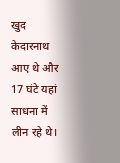खुद केदारनाथ आए थे और 17 घंटे यहां साधना में लीन रहे थे।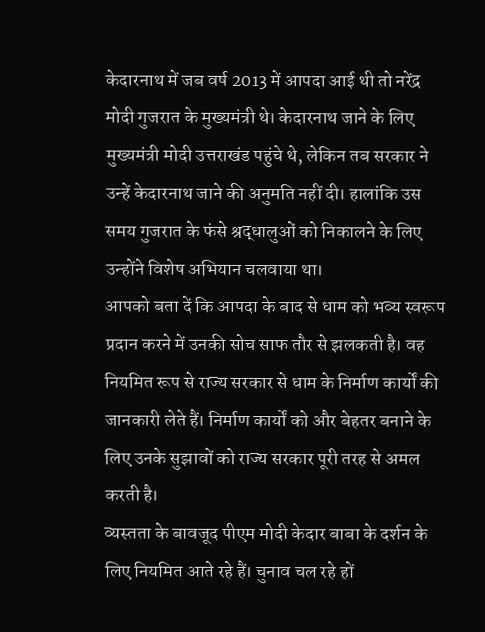केदारनाथ में जब वर्ष 2013 में आपदा आई थी तो नरेंद्र मोदी गुजरात के मुख्यमंत्री थे। केदारनाथ जाने के लिए मुख्यमंत्री मोदी उत्तराखंड पहुंचे थे, लेकिन तब सरकार ने उन्हें केदारनाथ जाने की अनुमति नहीं दी। हालांकि उस समय गुजरात के फंसे श्रद्धालुओं को निकालने के लिए उन्होंने विशेष अभियान चलवाया था।
आपको बता दें कि आपदा के बाद से धाम को भव्य स्वरूप प्रदान करने में उनकी सोच साफ तौर से झलकती है। वह नियमित रूप से राज्य सरकार से धाम के निर्माण कार्यों की जानकारी लेते हैं। निर्माण कार्यों को और बेहतर बनाने के लिए उनके सुझावों को राज्य सरकार पूरी तरह से अमल करती है।
व्यस्तता के बावजूद पीएम मोदी केदार बाबा के दर्शन के लिए नियमित आते रहे हैं। चुनाव चल रहे हों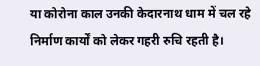या कोरोना काल उनकी केदारनाथ धाम में चल रहे निर्माण कार्यों को लेकर गहरी रुचि रहती है।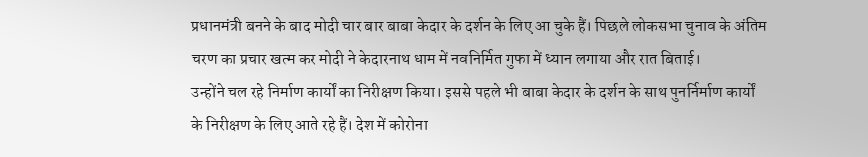प्रधानमंत्री बनने के बाद मोदी चार बार बाबा केदार के दर्शन के लिए आ चुके हैं। पिछले लोकसभा चुनाव के अंतिम चरण का प्रचार खत्म कर मोदी ने केदारनाथ धाम में नवनिर्मित गुफा में ध्यान लगाया और रात बिताई।
उन्होंने चल रहे निर्माण कार्यों का निरीक्षण किया। इससे पहले भी बाबा केदार के दर्शन के साथ पुनर्निर्माण कार्यों के निरीक्षण के लिए आते रहे हैं। देश में कोरोना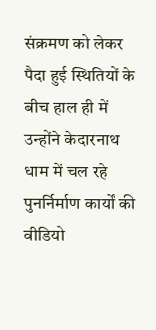संक्रमण को लेकर पैदा हुई स्थितियों के बीच हाल ही में उन्होंने केदारनाथ धाम में चल रहे पुनर्निर्माण कार्यों की वीडियो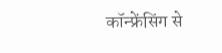कॉन्फ्रेंसिंग से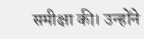समीक्षा की। उन्होंने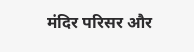मंदिर परिसर और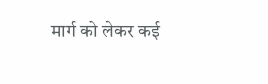मार्ग को लेकर कई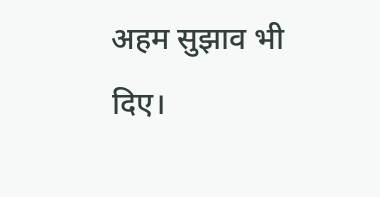अहम सुझाव भी दिए।